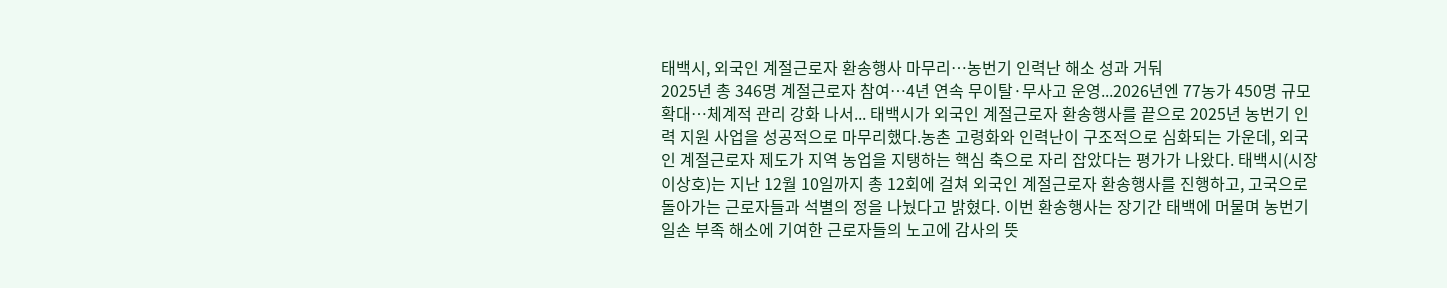태백시, 외국인 계절근로자 환송행사 마무리…농번기 인력난 해소 성과 거둬
2025년 총 346명 계절근로자 참여…4년 연속 무이탈·무사고 운영...2026년엔 77농가 450명 규모 확대…체계적 관리 강화 나서... 태백시가 외국인 계절근로자 환송행사를 끝으로 2025년 농번기 인력 지원 사업을 성공적으로 마무리했다.농촌 고령화와 인력난이 구조적으로 심화되는 가운데, 외국인 계절근로자 제도가 지역 농업을 지탱하는 핵심 축으로 자리 잡았다는 평가가 나왔다. 태백시(시장 이상호)는 지난 12월 10일까지 총 12회에 걸쳐 외국인 계절근로자 환송행사를 진행하고, 고국으로 돌아가는 근로자들과 석별의 정을 나눴다고 밝혔다. 이번 환송행사는 장기간 태백에 머물며 농번기 일손 부족 해소에 기여한 근로자들의 노고에 감사의 뜻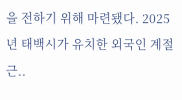을 전하기 위해 마련됐다. 2025년 태백시가 유치한 외국인 계절근..